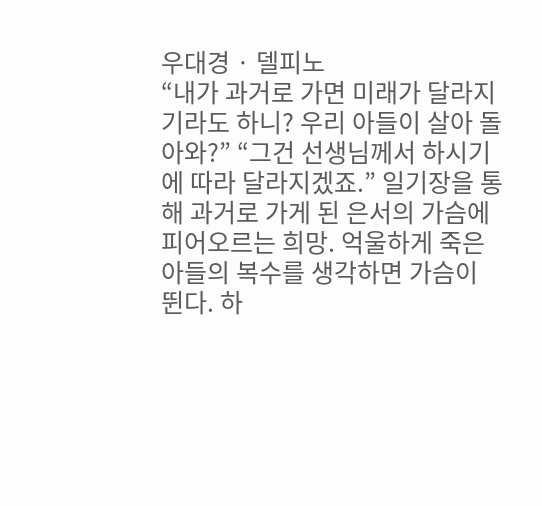우대경 · 델피노
“내가 과거로 가면 미래가 달라지기라도 하니? 우리 아들이 살아 돌아와?” “그건 선생님께서 하시기에 따라 달라지겠죠.” 일기장을 통해 과거로 가게 된 은서의 가슴에 피어오르는 희망. 억울하게 죽은 아들의 복수를 생각하면 가슴이 뛴다. 하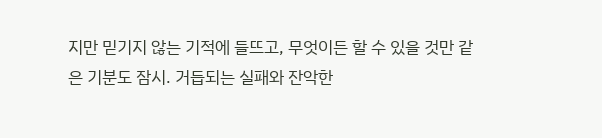지만 믿기지 않는 기적에 들뜨고, 무엇이든 할 수 있을 것만 같은 기분도 잠시. 거듭되는 실패와 잔악한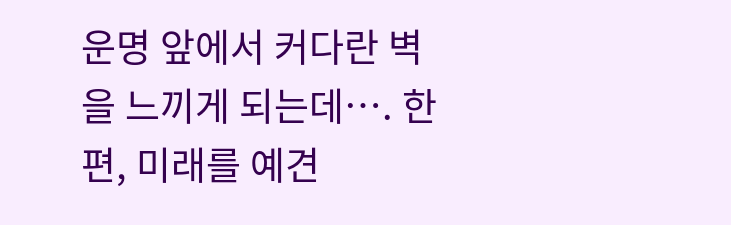운명 앞에서 커다란 벽을 느끼게 되는데…. 한편, 미래를 예견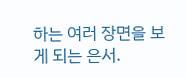하는 여러 장면을 보게 되는 은서.